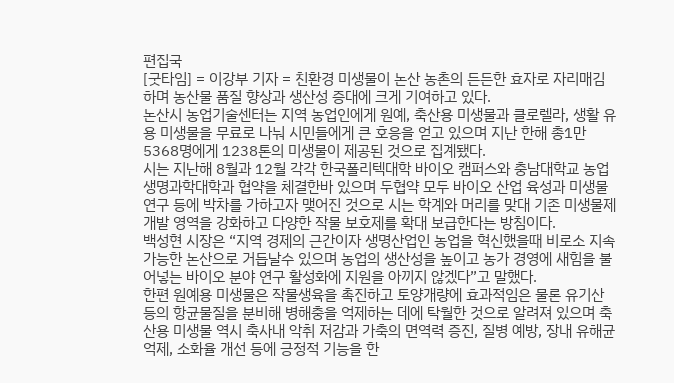편집국
[굿타임] = 이강부 기자 = 친환경 미생물이 논산 농촌의 든든한 효자로 자리매김하며 농산물 품질 향상과 생산성 증대에 크게 기여하고 있다.
논산시 농업기술센터는 지역 농업인에게 원예, 축산용 미생물과 클로렐라, 생활 유용 미생물을 무료로 나눠 시민들에게 큰 호응을 얻고 있으며 지난 한해 총1만5368명에게 1238톤의 미생물이 제공된 것으로 집계됐다.
시는 지난해 8월과 12월 각각 한국폴리텍대학 바이오 캠퍼스와 충남대학교 농업생명과학대학과 협약을 체결한바 있으며 두협약 모두 바이오 산업 육성과 미생물 연구 등에 박차를 가하고자 맺어진 것으로 시는 학계와 머리를 맞대 기존 미생물제 개발 영역을 강화하고 다양한 작물 보호제를 확대 보급한다는 방침이다.
백성현 시장은 “지역 경제의 근간이자 생명산업인 농업을 혁신했을때 비로소 지속가능한 논산으로 거듭날수 있으며 농업의 생산성을 높이고 농가 경영에 새힘을 불어넣는 바이오 분야 연구 활성화에 지원을 아끼지 않겠다”고 말했다.
한편 원예용 미생물은 작물생육을 촉진하고 토양개량에 효과적임은 물론 유기산 등의 항균물질을 분비해 병해충을 억제하는 데에 탁월한 것으로 알려져 있으며 축산용 미생물 역시 축사내 악취 저감과 가축의 면역력 증진, 질병 예방, 장내 유해균 억제, 소화율 개선 등에 긍정적 기능을 한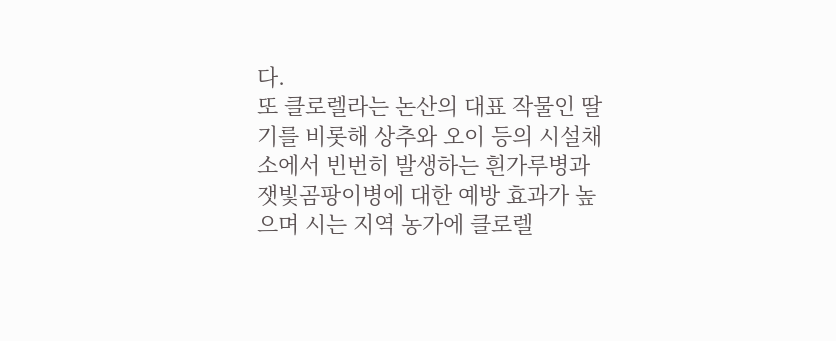다.
또 클로렐라는 논산의 대표 작물인 딸기를 비롯해 상추와 오이 등의 시설채소에서 빈번히 발생하는 흰가루병과 잿빛곰팡이병에 대한 예방 효과가 높으며 시는 지역 농가에 클로렐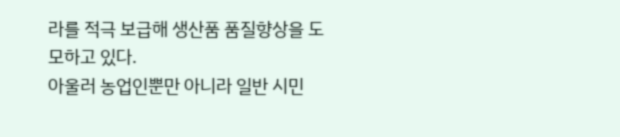라를 적극 보급해 생산품 품질향상을 도모하고 있다.
아울러 농업인뿐만 아니라 일반 시민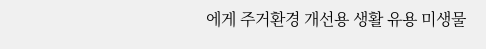에게 주거환경 개선용 생활 유용 미생물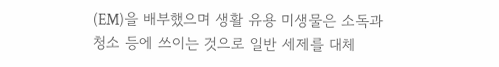(EM)을 배부했으며 생활 유용 미생물은 소독과 청소 등에 쓰이는 것으로 일반 세제를 대체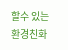할수 있는 환경친화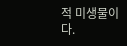적 미생물이다.